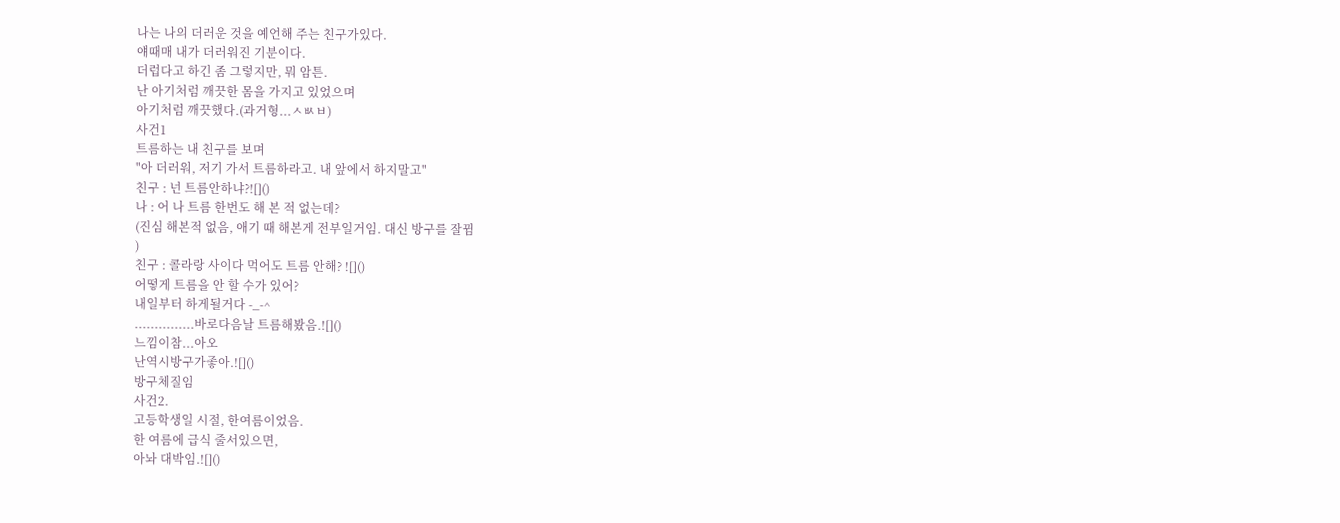나는 나의 더러운 것을 예언해 주는 친구가있다.
얘때매 내가 더러워진 기분이다.
더럽다고 하긴 좀 그렇지만, 뭐 암튼.
난 아기처럼 깨끗한 몸을 가지고 있었으며
아기처럼 깨끗했다.(과거형...ㅅㅄㅂ)
사건1
트름하는 내 친구를 보며
"아 더러워, 저기 가서 트름하라고. 내 앞에서 하지말고"
친구 : 넌 트름안하냐?![]()
나 : 어 나 트름 한번도 해 본 적 없는데?
(진심 해본적 없음, 애기 때 해본게 전부일거임. 대신 방구를 잘뀜
)
친구 : 콜라랑 사이다 먹어도 트름 안해? ![]()
어떻게 트름을 안 할 수가 있어?
내일부터 하게될거다 -_-^
...............바로다음날 트름해봤음.![]()
느낌이참...아오
난역시방구가좋아.![]()
방구체질임
사건2.
고등학생일 시절, 한여름이었음.
한 여름에 급식 줄서있으면,
아놔 대박임.![]()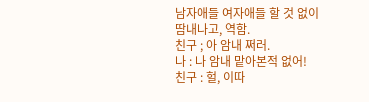남자애들 여자애들 할 것 없이 땀내나고, 역함.
친구 ; 아 암내 쩌러.
나 : 나 암내 맡아본적 없어!
친구 : 헐, 이따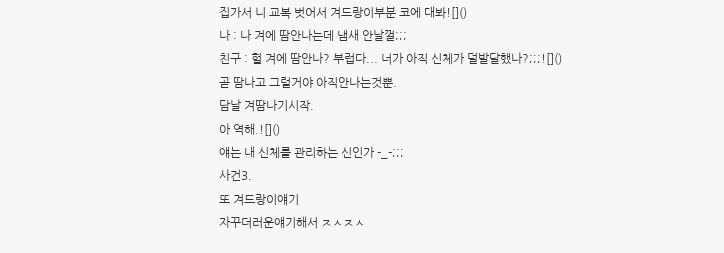집가서 니 교복 벗어서 겨드랑이부분 코에 대봐![]()
나 : 나 겨에 땀안나는데 냄새 안날껄;;;
친구 : 헐 겨에 땀안나? 부럽다... 너가 아직 신체가 덜발달했나?;;;![]()
곧 땀나고 그럴거야 아직안나는것뿐.
담날 겨땀나기시작.
아 역해.![]()
얘는 내 신체를 관리하는 신인가 -_-;;;
사건3.
또 겨드랑이얘기
자꾸더러운얘기해서 ㅈㅅㅈㅅ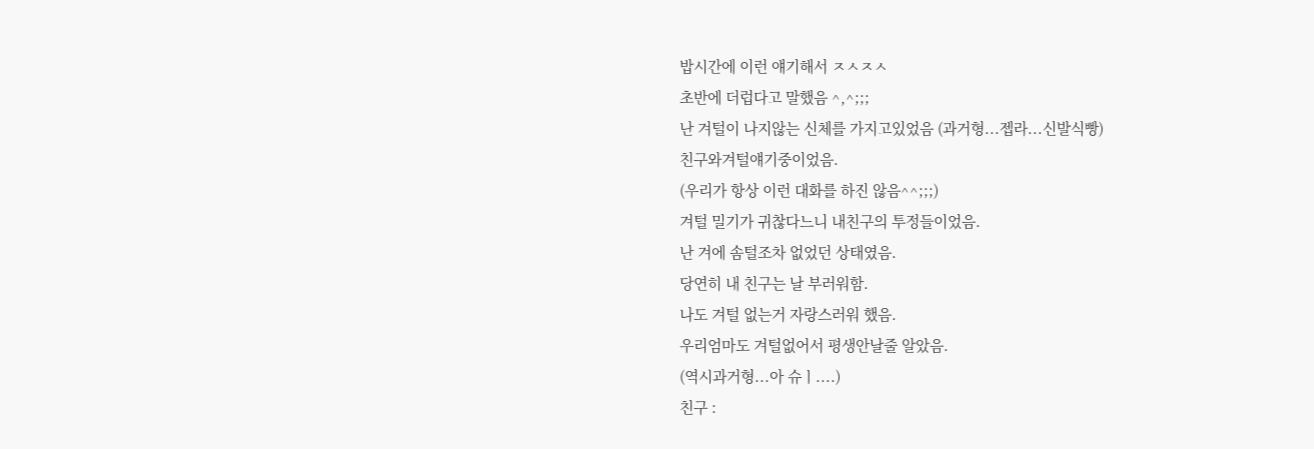밥시간에 이런 얘기해서 ㅈㅅㅈㅅ
초반에 더럽다고 말했음 ^,^;;;
난 겨털이 나지않는 신체를 가지고있었음 (과거형...젭라...신발식빵)
친구와겨털얘기중이었음.
(우리가 항상 이런 대화를 하진 않음^^;;;)
겨털 밀기가 귀찮다느니 내친구의 투정들이었음.
난 겨에 솜털조차 없었던 상태였음.
당연히 내 친구는 날 부러워함.
나도 겨털 없는거 자랑스러워 했음.
우리엄마도 겨털없어서 평생안날줄 알았음.
(역시과거형...아 슈ㅣ....)
친구 :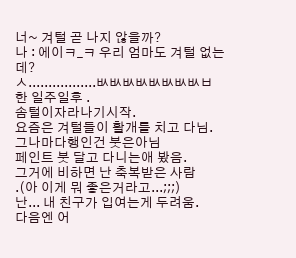너~ 겨털 곧 나지 않을까?
나 : 에이ㅋ_ㅋ 우리 엄마도 겨털 없는데?
ㅅ.................ㅄㅄㅄㅄㅄㅄㅄㅄㅂ
한 일주일후 .
솜털이자라나기시작.
요즘은 겨털들이 활개를 치고 다님.
그나마다행인건 붓은아님
페인트 붓 달고 다니는애 봤음.
그거에 비하면 난 축복받은 사람
.(아 이게 뭐 좋은거라고...;;;)
난... 내 친구가 입여는게 두려움.
다음엔 어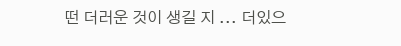떤 더러운 것이 생길 지 ... 더있으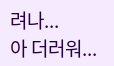려나...
아 더러워...